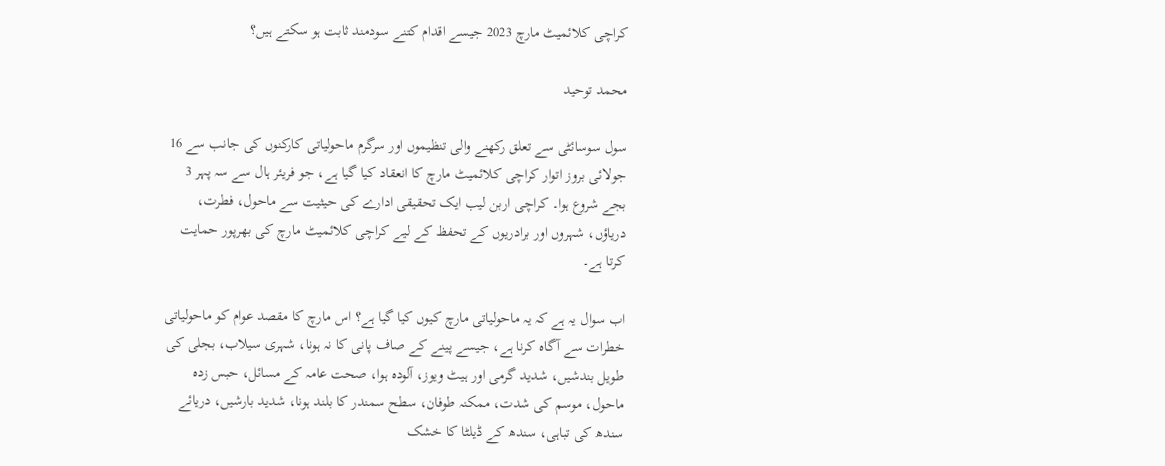کراچی کلائمیٹ مارچ 2023 جیسے اقدام کتنے سودمند ثابت ہو سکتے ہیں؟

محمد توحید

سول سوسائٹی سے تعلق رکھنے والی تنظیموں اور سرگرم ماحولیاتی کارکنوں کی جانب سے 16 جولائی بروز اتوار کراچی کلائمیٹ مارچ کا انعقاد کیا گیا ہے، جو فریئر ہال سے سہ پہر 3 بجے شروع ہوا۔ کراچی اربن لیب ایک تحقیقی ادارے کی حیثیت سے ماحول، فطرت، دریاؤں، شہروں اور برادریوں کے تحفظ کے لیے کراچی کلائمیٹ مارچ کی بھرپور حمایت کرتا ہے۔

اب سوال یہ ہے کہ یہ ماحولیاتی مارچ کیوں کیا گیا ہے؟ اس مارچ کا مقصد عوام کو ماحولیاتی خطرات سے آگاہ کرنا ہے، جیسے پینے کے صاف پانی کا نہ ہونا، شہری سیلاب، بجلی کی طویل بندشیں، شدید گرمی اور ہیٹ ویوز، آلودہ ہوا، صحت عامہ کے مسائل، حبس زدہ ماحول، موسم کی شدت، ممکنہ طوفان، سطح سمندر کا بلند ہونا، شدید بارشیں، دریائے سندھ کی تباہی، سندھ کے ڈیلٹا کا خشک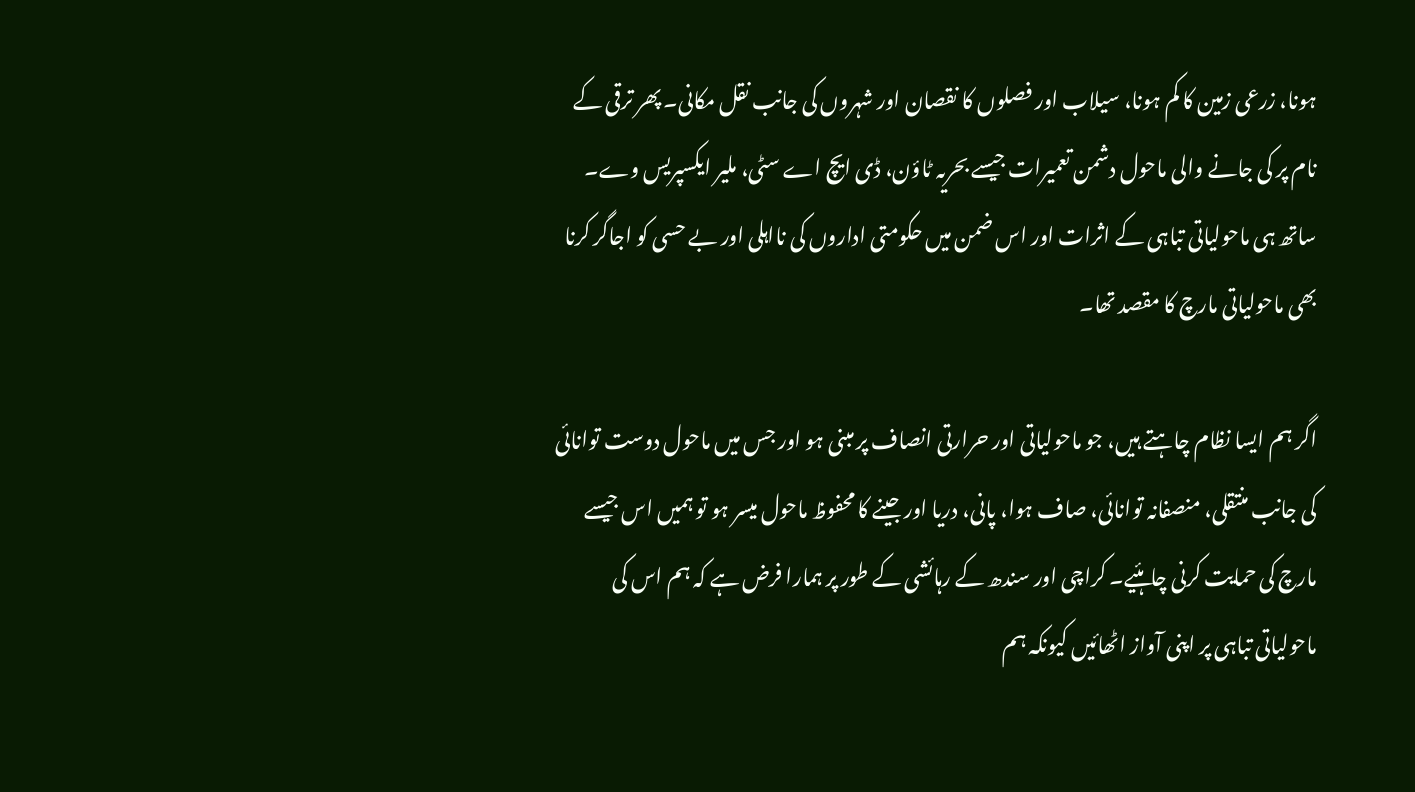ہونا، زرعی زمین کا کم ہونا، سیلاب اور فصلوں کا نقصان اور شہروں کی جانب نقل مکانی۔ پھر ترقی کے نام پر کی جانے والی ماحول دشمن تعمیرات جیسے بحریہ ٹاؤن، ڈی ایچ اے سٹی، ملیر ایکسپریس وے۔ ساتھ ہی ماحولیاتی تباہی کے اثرات اور اس ضمن میں حکومتی اداروں کی نااہلی اور بے حسی کو اجاگر کرنا بھی ماحولیاتی مارچ کا مقصد تھا۔

اگر ہم ایسا نظام چاہتے ہیں، جو ماحولیاتی اور حرارتی انصاف پر مبنی ہو اور جس میں ماحول دوست توانائی کی جانب منتقلی، منصفانہ توانائی، صاف ہوا، پانی، دریا اور جینے کا محفوظ ماحول میسر ہو تو ہمیں اس جیسے مارچ کی حمایت کرنی چاہئیے۔ کراچی اور سندھ کے رہائشی کے طور پر ہمارا فرض ہے کہ ہم اس کی ماحولیاتی تباہی پر اپنی آواز اٹھائیں کیونکہ ہم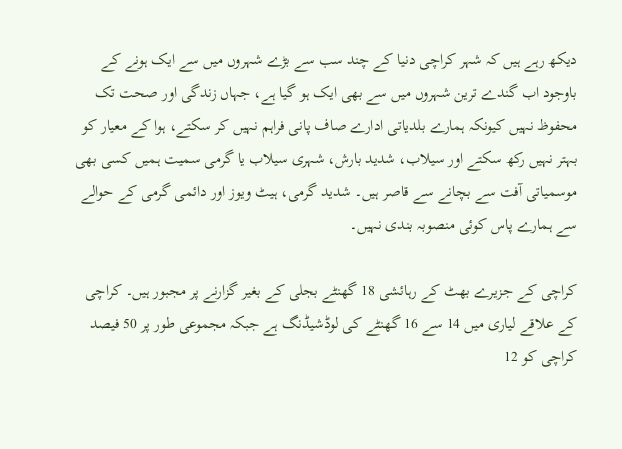دیکھ رہے ہیں کہ شہر کراچی دنیا کے چند سب سے بڑے شہروں میں سے ایک ہونے کے باوجود اب گندے ترین شہروں میں سے بھی ایک ہو گیا ہے، جہاں زندگی اور صحت تک محفوظ نہیں کیونکہ ہمارے بلدیاتی ادارے صاف پانی فراہم نہیں کر سکتے، ہوا کے معیار کو بہتر نہیں رکھ سکتے اور سیلاب، شدید بارش، شہری سیلاب یا گرمی سمیت ہمیں کسی بھی موسمیاتی آفت سے بچانے سے قاصر ہیں۔ شدید گرمی، ہیٹ ویوز اور دائمی گرمی کے حوالے سے ہمارے پاس کوئی منصوبہ بندی نہیں۔

کراچی کے جزیرے بھٹ کے رہائشی 18 گھنٹے بجلی کے بغیر گزارنے پر مجبور ہیں۔ کراچی کے علاقے لیاری میں 14 سے 16 گھنٹے کی لوڈشیڈنگ ہے جبکہ مجموعی طور پر 50 فیصد کراچی کو 12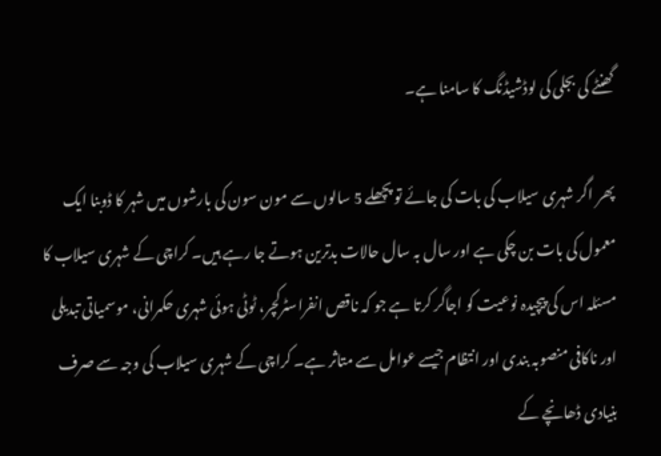گھنٹے کی بجلی کی لوڈشیڈنگ کا سامنا ہے۔

پھر اگر شہری سیلاب کی بات کی جائے تو پچھلے 5 سالوں سے مون سون کی بارشوں میں شہر کا ڈوبنا ایک معمول کی بات بن چکی ہے اور سال بہ سال حالات بدترین ہوتے جا رہے ہیں۔ کراچی کے شہری سیلاب کا مسئلہ اس کی پیچیدہ نوعیت کو اجاگر کرتا ہے جو کہ ناقص انفراسٹرکچر، ٹوٹی ہوئی شہری حکمرانی، موسمیاتی تبدیلی اور ناکافی منصوبہ بندی اور انتظام جیسے عوامل سے متاثر ہے۔ کراچی کے شہری سیلاب کی وجہ سے صرف بنیادی ڈھانچے کے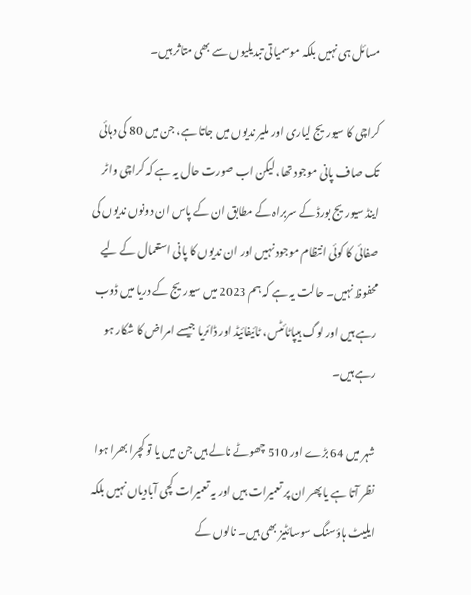مسائل ہی نہیں بلکہ موسمیاتی تبدیلیوں سے بھی متاثر ہیں۔

کراچی کا سیوریج لیاری اور ملیر ندیوں میں جاتا ہے، جن میں 80 کی دہائی تک صاف پانی موجود تھا، لیکن اب صورت حال یہ ہے کہ کراچی واٹر اینڈ سیوریج بورڈ کے سربراہ کے مطابق ان کے پاس ان دونوں ندیوں کی صفائی کا کوئی انتظام موجود نہیں اور ان ندیوں کا پانی استعمال کے لیے محفوظ نہیں۔ حالت یہ ہے کہ ہم 2023 میں سیوریج کے دریا میں ڈوب رہے ہیں اور لوگ ہیپاٹائٹس، ٹائیفائیڈ اور ڈائریا جیسے امراض کا شکار ہو رہے ہیں۔

شہر میں 64 بڑے اور 510 چھوٹے نالے ہیں جن میں یا تو کچرا بھرا ہوا نظر آتا ہے یا پھر ان پر تعمیرات ہیں اور یہ تعمیرات کچی آبادیاں نہیں بلکہ ایلیٹ ہاؤسنگ سوسائٹیز بھی ہیں۔ نالوں کے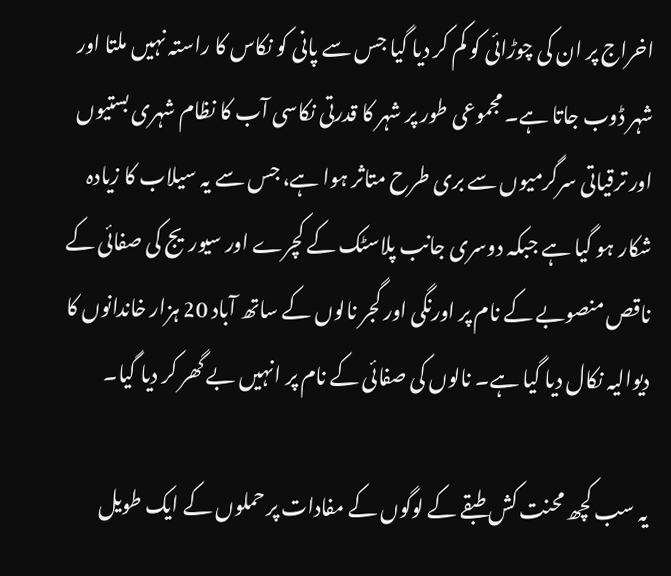اخراج پر ان کی چوڑائی کو کم کر دیا گیا جس سے پانی کو نکاس کا راستہ نہیں ملتا اور شہر ڈوب جاتا ہے۔ مجموعی طور پر شہر کا قدرتی نکاسی آب کا نظام شہری بستیوں اور ترقیاتی سرگرمیوں سے بری طرح متاثر ہوا ہے، جس سے یہ سیلاب کا زیادہ شکار ہو گیا ہے جبکہ دوسری جانب پلاسٹک کے کچرے اور سیوریج کی صفائی کے ناقص منصوبے کے نام پر اورنگی اور گجر نالوں کے ساتھ آباد 20 ہزار خاندانوں کا دیوالیہ نکال دیا گیا ہے۔ نالوں کی صفائی کے نام پر انہیں بے گھر کر دیا گیا۔

یہ سب کچھ محنت کش طبقے کے لوگوں کے مفادات پر حملوں کے ایک طویل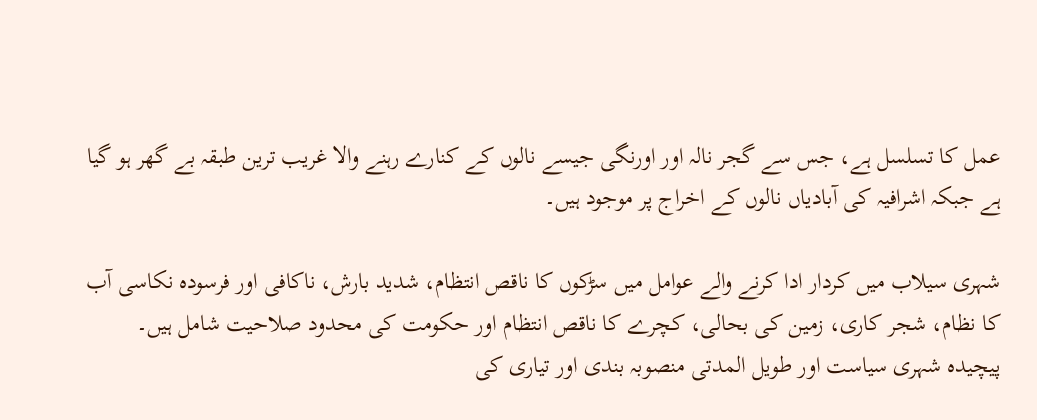عمل کا تسلسل ہے، جس سے گجر نالہ اور اورنگی جیسے نالوں کے کنارے رہنے والا غریب ترین طبقہ بے گھر ہو گیا ہے جبکہ اشرافیہ کی آبادیاں نالوں کے اخراج پر موجود ہیں۔

شہری سیلاب میں کردار ادا کرنے والے عوامل میں سڑکوں کا ناقص انتظام، شدید بارش، ناکافی اور فرسودہ نکاسی آب کا نظام، شجر کاری، زمین کی بحالی، کچرے کا ناقص انتظام اور حکومت کی محدود صلاحیت شامل ہیں۔ پیچیدہ شہری سیاست اور طویل المدتی منصوبہ بندی اور تیاری کی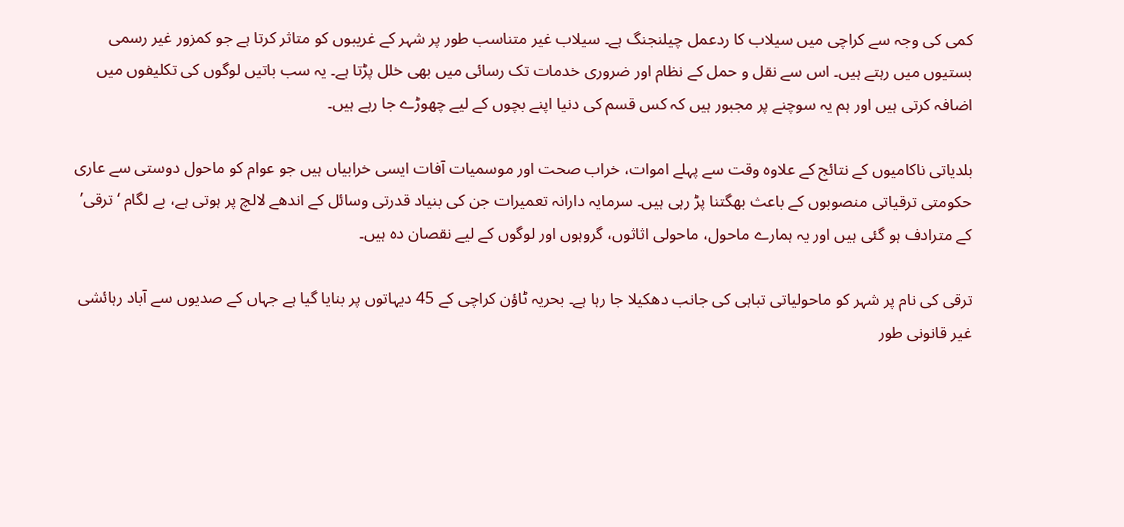کمی کی وجہ سے کراچی میں سیلاب کا ردعمل چیلنجنگ ہے۔ سیلاب غیر متناسب طور پر شہر کے غریبوں کو متاثر کرتا ہے جو کمزور غیر رسمی بستیوں میں رہتے ہیں۔ اس سے نقل و حمل کے نظام اور ضروری خدمات تک رسائی میں بھی خلل پڑتا ہے۔ یہ سب باتیں لوگوں کی تکلیفوں میں اضافہ کرتی ہیں اور ہم یہ سوچنے پر مجبور ہیں کہ کس قسم کی دنیا اپنے بچوں کے لیے چھوڑے جا رہے ہیں۔

بلدیاتی ناکامیوں کے نتائج کے علاوہ وقت سے پہلے اموات، خراب صحت اور موسمیات آفات ایسی خرابیاں ہیں جو عوام کو ماحول دوستی سے عاری حکومتی ترقیاتی منصوبوں کے باعث بھگتنا پڑ رہی ہیں۔ سرمایہ دارانہ تعمیرات جن کی بنیاد قدرتی وسائل کے اندھے لالچ پر ہوتی ہے، بے لگام ‘ترقی’ کے مترادف ہو گئی ہیں اور یہ ہمارے ماحول، ماحولی اثاثوں، گروہوں اور لوگوں کے لیے نقصان دہ ہیں۔

ترقی کی نام پر شہر کو ماحولیاتی تباہی کی جانب دھکیلا جا رہا ہے۔ بحریہ ٹاؤن کراچی کے 45 دیہاتوں پر بنایا گیا ہے جہاں کے صدیوں سے آباد رہائشی غیر قانونی طور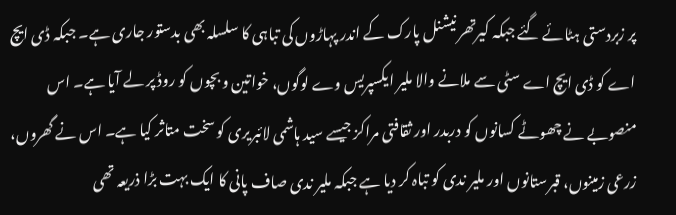پر زبردستی ہٹائے گئے جبکہ کیرتھر نیشنل پارک کے اندر پہاڑوں کی تباہی کا سلسلہ بھی بدستور جاری ہے۔ جبکہ ڈی ایچ اے کو ڈی ایچ اے سٹی سے ملانے والا ملیر ایکسپریس وے لوگوں، خواتین و بچوں کو روڈ پر لے آیا ہے۔ اس منصوبے نے چھوٹے کسانوں کو دربدر اور ثقافتی مراکز جیسے سید ہاشمی لائبریری کو سخت متاثر کیا ہے۔ اس نے گھروں، زرعی زمینوں، قبرستانوں اور ملیر ندی کو تباہ کر دیا ہے جبکہ ملیر ندی صاف پانی کا ایک بہت بڑا ذریعہ تھی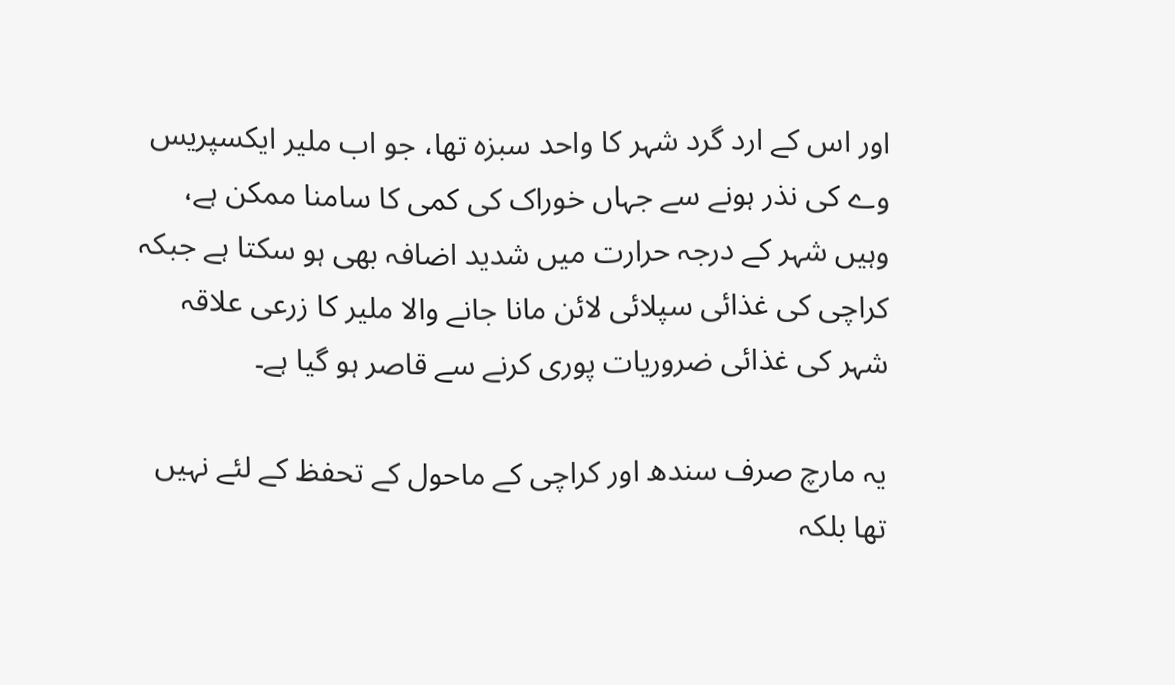اور اس کے ارد گرد شہر کا واحد سبزہ تھا، جو اب ملیر ایکسپریس وے کی نذر ہونے سے جہاں خوراک کی کمی کا سامنا ممکن ہے، وہیں شہر کے درجہ حرارت میں شدید اضافہ بھی ہو سکتا ہے جبکہ کراچی کی غذائی سپلائی لائن مانا جانے والا ملیر کا زرعی علاقہ شہر کی غذائی ضروریات پوری کرنے سے قاصر ہو گیا ہے۔

یہ مارچ صرف سندھ اور کراچی کے ماحول کے تحفظ کے لئے نہیں تھا بلکہ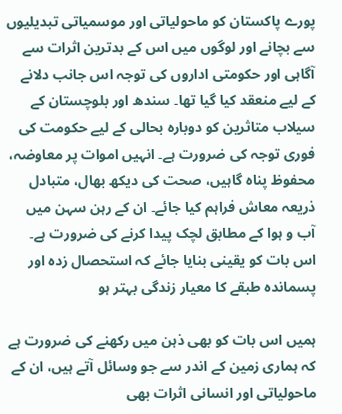پورے پاکستان کو ماحولیاتی اور موسمیاتی تبدیلیوں سے بچانے اور لوگوں میں اس کے بدترین اثرات سے آگاہی اور حکومتی اداروں کی توجہ اس جانب دلانے کے لیے منعقد کیا گیا تھا۔ سندھ اور بلوچستان کے سیلاب متاثرین کو دوبارہ بحالی کے لیے حکومت کی فوری توجہ کی ضرورت ہے۔ انہیں اموات پر معاوضہ، محفوظ پناہ گاہیں، صحت کی دیکھ بھال، متبادل ذریعہ معاش فراہم کیا جائے۔ ان کے رہن سہن میں آب و ہوا کے مطابق لچک پیدا کرنے کی ضرورت ہے۔ اس بات کو یقینی بنایا جائے کہ استحصال زدہ اور پسماندہ طبقے کا معیار زندگی بہتر ہو

ہمیں اس بات کو بھی ذہن میں رکھنے کی ضرورت ہے کہ ہماری زمین کے اندر سے جو وسائل آتے ہیں، ان کے ماحولیاتی اور انسانی اثرات بھی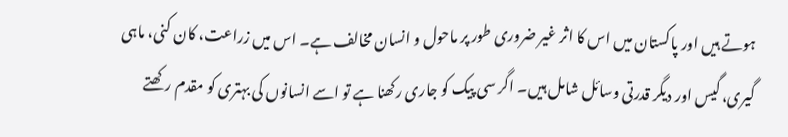ہوتے ہیں اور پاکستان میں اس کا اثر غیر ضروری طور پر ماحول و انسان مخالف ہے۔ اس میں زراعت، کان کنی، ماہی گیری، گیس اور دیگر قدرتی وسائل شامل ہیں۔ اگر سی پیک کو جاری رکھنا ہے تو اسے انسانوں کی بہتری کو مقدم رکھتے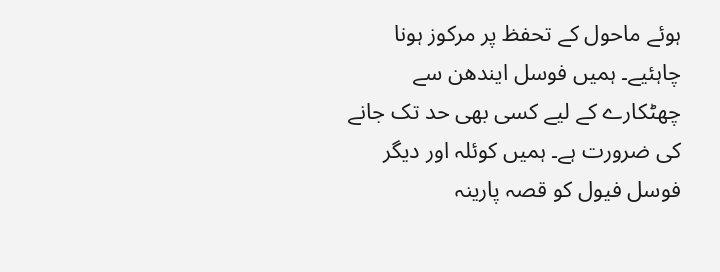ہوئے ماحول کے تحفظ پر مرکوز ہونا چاہئیے۔ ہمیں فوسل ایندھن سے چھٹکارے کے لیے کسی بھی حد تک جانے کی ضرورت ہے۔ ہمیں کوئلہ اور دیگر فوسل فیول کو قصہ پارینہ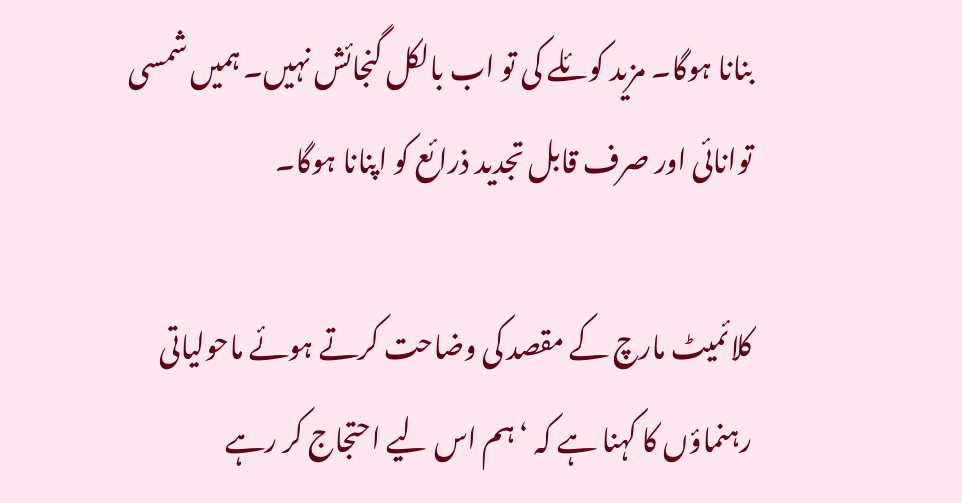بنانا ہوگا۔ مزید کوئلے کی تو اب بالکل گنجائش نہیں۔ ہمیں شمسی توانائی اور صرف قابل تجدید ذرائع کو اپنانا ہوگا۔

کلائمیٹ مارچ کے مقصد کی وضاحت کرتے ہوئے ماحولیاتی رہنماؤں کا کہنا ہے کہ ‘ہم اس لیے احتجاج کر رہے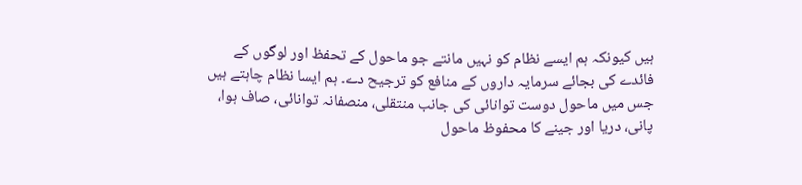ہیں کیونکہ ہم ایسے نظام کو نہیں مانتے جو ماحول کے تحفظ اور لوگوں کے فائدے کی بجائے سرمایہ داروں کے منافع کو ترجیح دے۔ ہم ایسا نظام چاہتے ہیں جس میں ماحول دوست توانائی کی جانب منتقلی، منصفانہ توانائی، صاف ہوا، پانی، دریا اور جینے کا محفوظ ماحول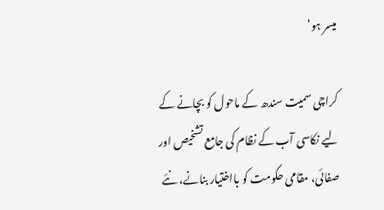میسر ہو‘

کراچی سمیت سندھ کے ماحول کو بچانے کے لیے نکاسی آب کے نظام کی جامع تشخیص اور صفائی، مقامی حکومت کو بااختیار بنانے، نئے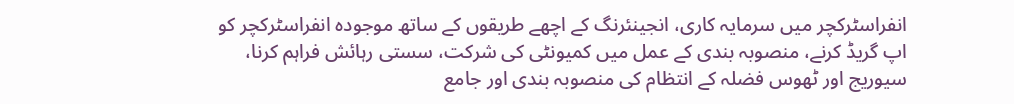انفراسٹرکچر میں سرمایہ کاری، انجینئرنگ کے اچھے طریقوں کے ساتھ موجودہ انفراسٹرکچر کو اپ گریڈ کرنے، منصوبہ بندی کے عمل میں کمیونٹی کی شرکت، سستی رہائش فراہم کرنا، سیوریج اور ٹھوس فضلہ کے انتظام کی منصوبہ بندی اور جامع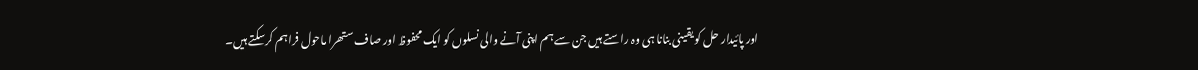اور پائیدار حل کو یقینی بنانا ہی وہ راستے ہیں جن سے ہم اپنی آنے والی نسلوں کو ایک محفوظ اور صاف ستھرا ماحول فراہم کرسکتے ہیں۔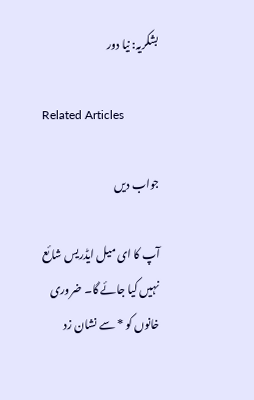بشکریہ: نیا دور

Related Articles

جواب دیں

آپ کا ای میل ایڈریس شائع نہیں کیا جائے گا۔ ضروری خانوں کو * سے نشان زد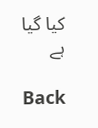کیا گیا ہے

Back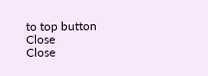to top button
Close
Close